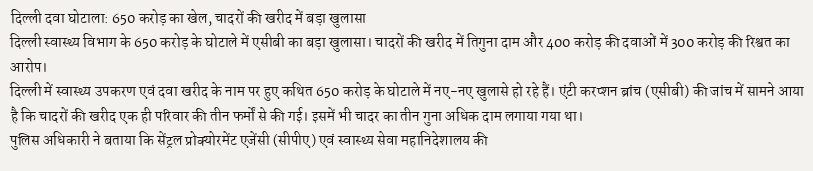दिल्ली दवा घोटाला: 650 करोड़ का खेल, चादरों की खरीद में बड़ा खुलासा
दिल्ली स्वास्थ्य विभाग के 650 करोड़ के घोटाले में एसीबी का बड़ा खुलासा। चादरों की खरीद में तिगुना दाम और 400 करोड़ की दवाओं में 300 करोड़ की रिश्वत का आरोप।
दिल्ली में स्वास्थ्य उपकरण एवं दवा खरीद के नाम पर हुए कथित 650 करोड़ के घोटाले में नए-नए खुलासे हो रहे हैं। एंटी करप्शन ब्रांच (एसीबी) की जांच में सामने आया है कि चादरों की खरीद एक ही परिवार की तीन फर्मों से की गई। इसमें भी चादर का तीन गुना अधिक दाम लगाया गया था।
पुलिस अधिकारी ने बताया कि सेंट्रल प्रोक्योरमेंट एजेंसी (सीपीए) एवं स्वास्थ्य सेवा महानिदेशालय की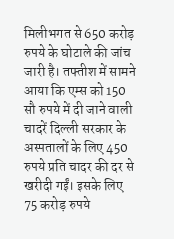मिलीभगत से 650 करोड़ रुपये के घोटाले की जांच जारी है। तफ्तीश में सामने आया कि एम्स को 150 सौ रुपये में दी जाने वाली चादरें दिल्ली सरकार के अस्पतालों के लिए 450 रुपये प्रति चादर की दर से खरीदी गईं। इसके लिए 75 करोड़ रुपये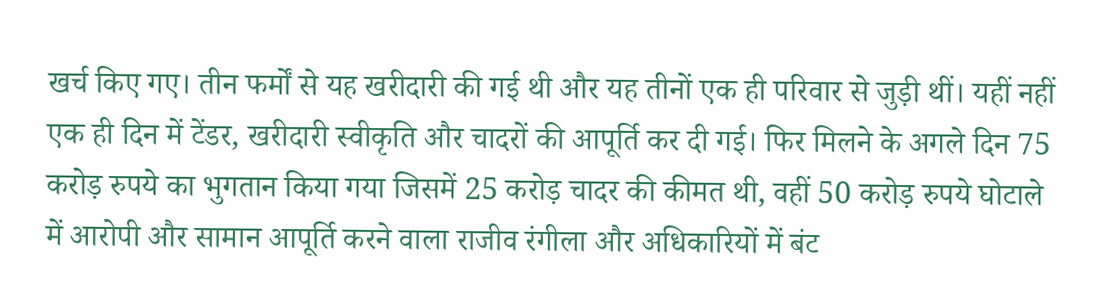खर्च किए गए। तीन फर्मों से यह खरीदारी की गई थी और यह तीनों एक ही परिवार से जुड़ी थीं। यहीं नहीं एक ही दिन में टेंडर, खरीदारी स्वीकृति और चादरों की आपूर्ति कर दी गई। फिर मिलने के अगले दिन 75 करोड़ रुपये का भुगतान किया गया जिसमें 25 करोड़ चादर की कीमत थी, वहीं 50 करोड़ रुपये घोटाले में आरोपी और सामान आपूर्ति करने वाला राजीव रंगीला और अधिकारियों में बंट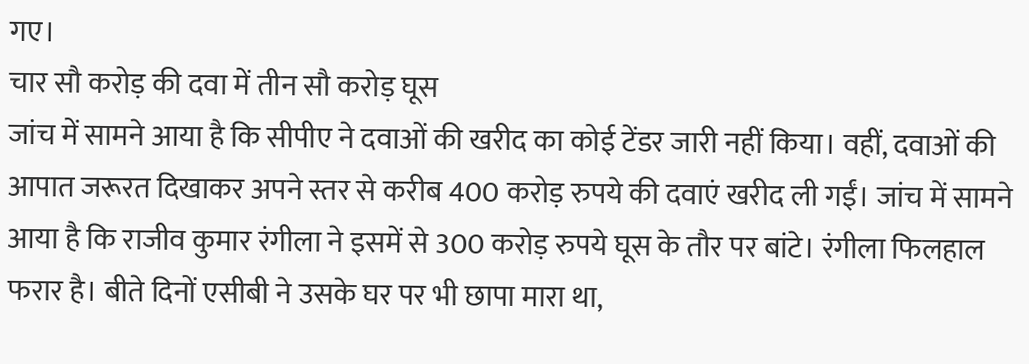गए।
चार सौ करोड़ की दवा में तीन सौ करोड़ घूस
जांच में सामने आया है कि सीपीए ने दवाओं की खरीद का कोई टेंडर जारी नहीं किया। वहीं, दवाओं की आपात जरूरत दिखाकर अपने स्तर से करीब 400 करोड़ रुपये की दवाएं खरीद ली गईं। जांच में सामने आया है कि राजीव कुमार रंगीला ने इसमें से 300 करोड़ रुपये घूस के तौर पर बांटे। रंगीला फिलहाल फरार है। बीते दिनों एसीबी ने उसके घर पर भी छापा मारा था,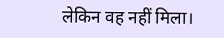लेकिन वह नहीं मिला।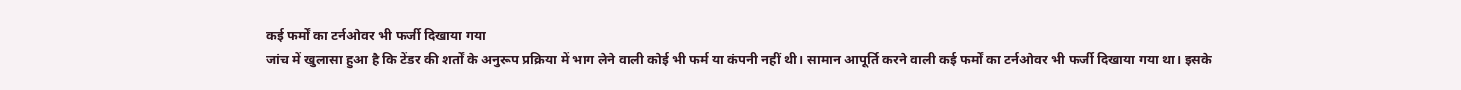कई फर्मों का टर्नओवर भी फर्जी दिखाया गया
जांच में खुलासा हुआ है कि टेंडर की शर्तों के अनुरूप प्रक्रिया में भाग लेने वाली कोई भी फर्म या कंपनी नहीं थी। सामान आपूर्ति करने वाली कई फर्मों का टर्नओवर भी फर्जी दिखाया गया था। इसके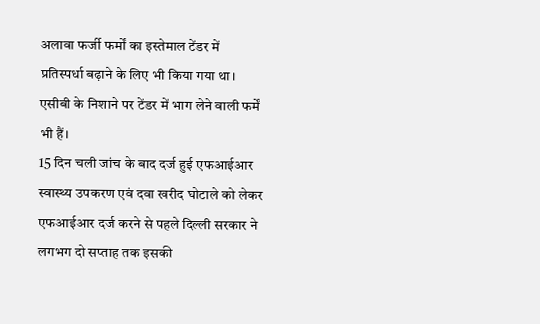अलावा फर्जी फर्मों का इस्तेमाल टेंडर में प्रतिस्पर्धा बढ़ाने के लिए भी किया गया था। एसीबी के निशाने पर टेंडर में भाग लेने वाली फर्में भी हैं।
15 दिन चली जांच के बाद दर्ज हुई एफआईआर
स्वास्थ्य उपकरण एवं दवा खरीद घोटाले को लेकर एफआईआर दर्ज करने से पहले दिल्ली सरकार ने लगभग दो सप्ताह तक इसकी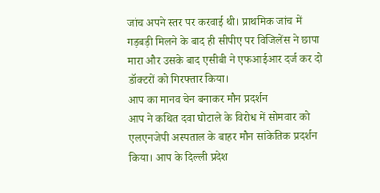जांच अपने स्तर पर करवाई थी। प्राथमिक जांच में गड़बड़ी मिलने के बाद ही सीपीए पर विजिलेंस ने छापा मारा और उसके बाद एसीबी ने एफआईआर दर्ज कर दो डॉक्टरों को गिरफ्तार किया।
आप का मानव चेन बनाकर मौन प्रदर्शन
आप ने कथित दवा घोटाले के विरोध में सोमवार को एलएनजेपी अस्पताल के बाहर मौन सांकेतिक प्रदर्शन किया। आप के दिल्ली प्रदेश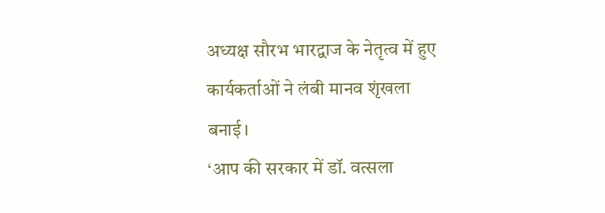अध्यक्ष सौरभ भारद्वाज के नेतृत्व में हुए कार्यकर्ताओं ने लंबी मानव शृंखला बनाई।
‘आप की सरकार में डॉ. वत्सला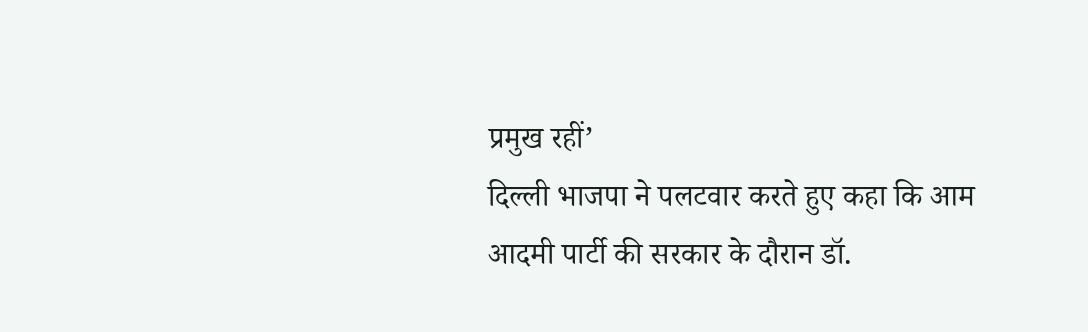प्रमुख रहीं’
दिल्ली भाजपा ने पलटवार करते हुए कहा कि आम आदमी पार्टी की सरकार के दौरान डॉ.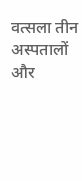वत्सला तीन अस्पतालों और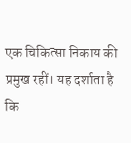एक चिकित्सा निकाय की प्रमुख रहीं। यह दर्शाता है कि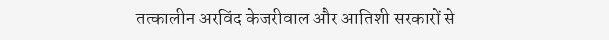तत्कालीन अरविंद केजरीवाल और आतिशी सरकारों से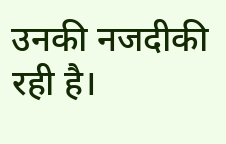उनकी नजदीकी रही है।